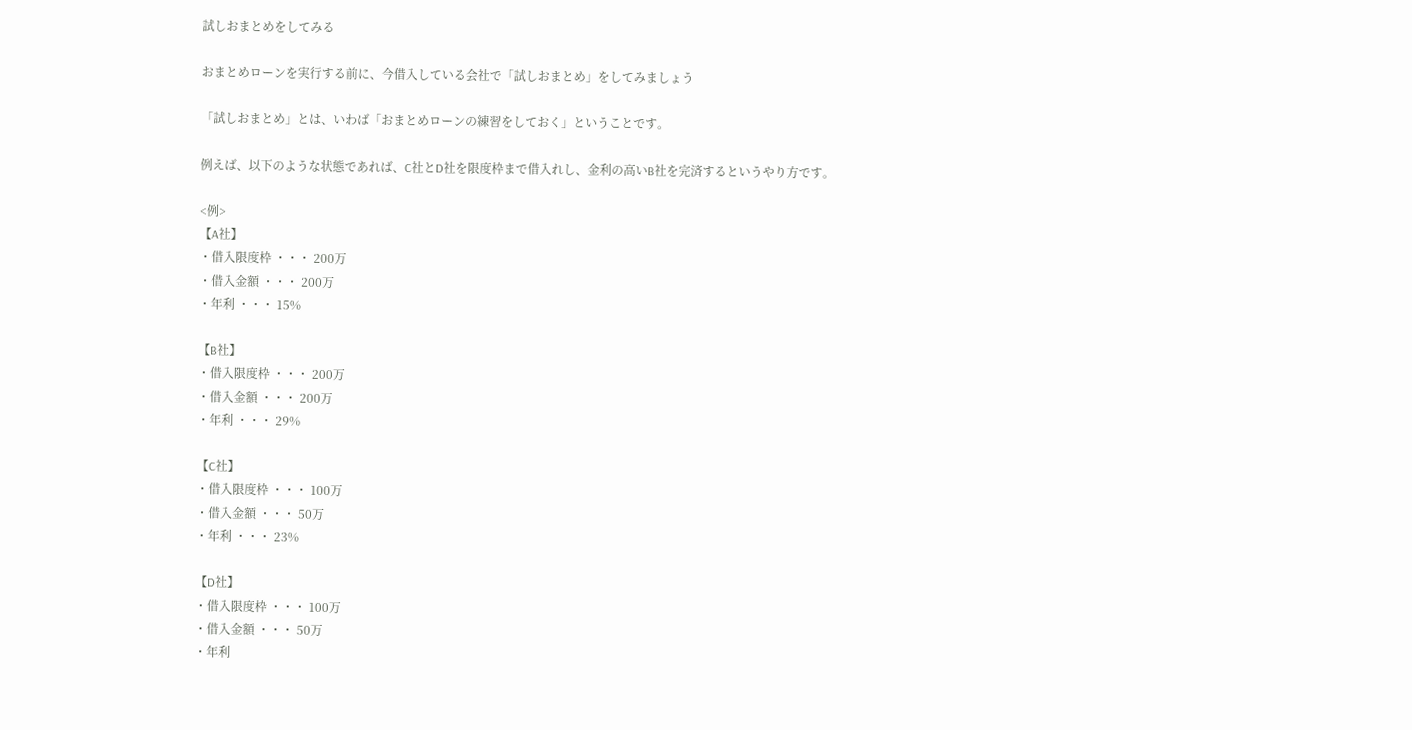試しおまとめをしてみる

おまとめローンを実行する前に、今借入している会社で「試しおまとめ」をしてみましょう

「試しおまとめ」とは、いわば「おまとめローンの練習をしておく」ということです。

例えば、以下のような状態であれば、C社とD社を限度枠まで借入れし、金利の高いB社を完済するというやり方です。

<例>
【A社】
・借入限度枠 ・・・ 200万
・借入金額 ・・・ 200万
・年利 ・・・ 15%

【B社】
・借入限度枠 ・・・ 200万
・借入金額 ・・・ 200万
・年利 ・・・ 29%

【C社】
・借入限度枠 ・・・ 100万
・借入金額 ・・・ 50万
・年利 ・・・ 23%

【D社】
・借入限度枠 ・・・ 100万
・借入金額 ・・・ 50万
・年利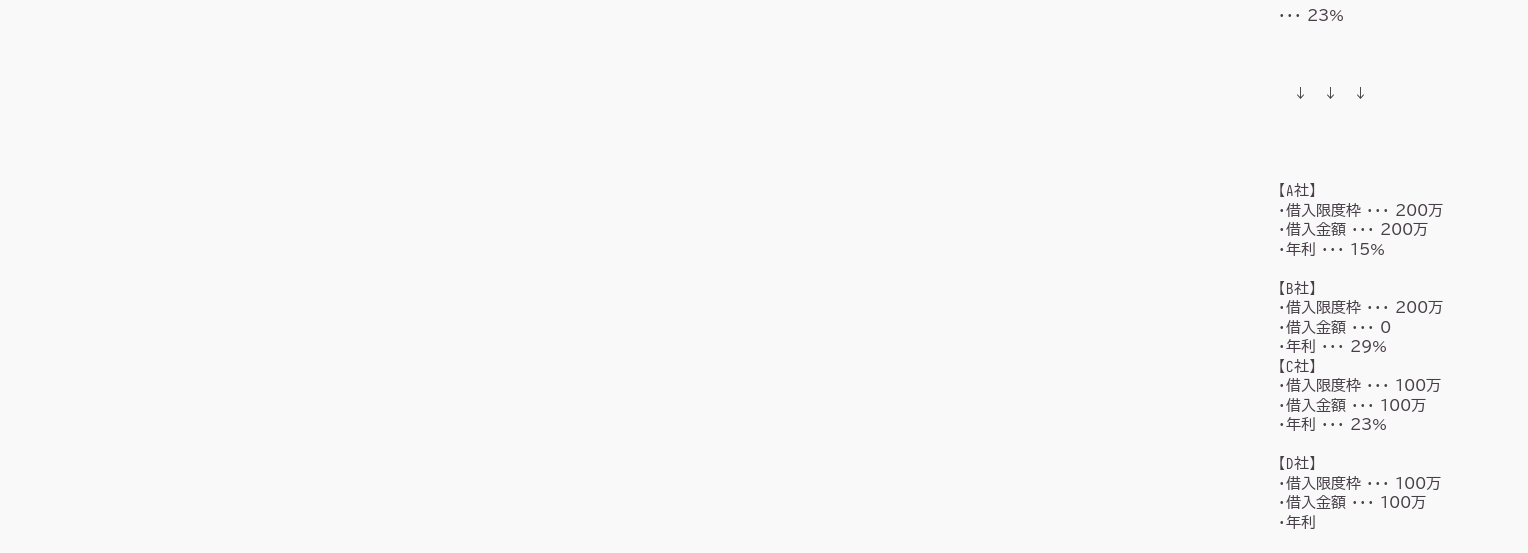・・・ 23%



   ↓   ↓   ↓




【A社】
・借入限度枠 ・・・ 200万
・借入金額 ・・・ 200万
・年利 ・・・ 15%

【B社】
・借入限度枠 ・・・ 200万
・借入金額 ・・・ 0
・年利 ・・・ 29%
【C社】
・借入限度枠 ・・・ 100万
・借入金額 ・・・ 100万
・年利 ・・・ 23%

【D社】
・借入限度枠 ・・・ 100万
・借入金額 ・・・ 100万
・年利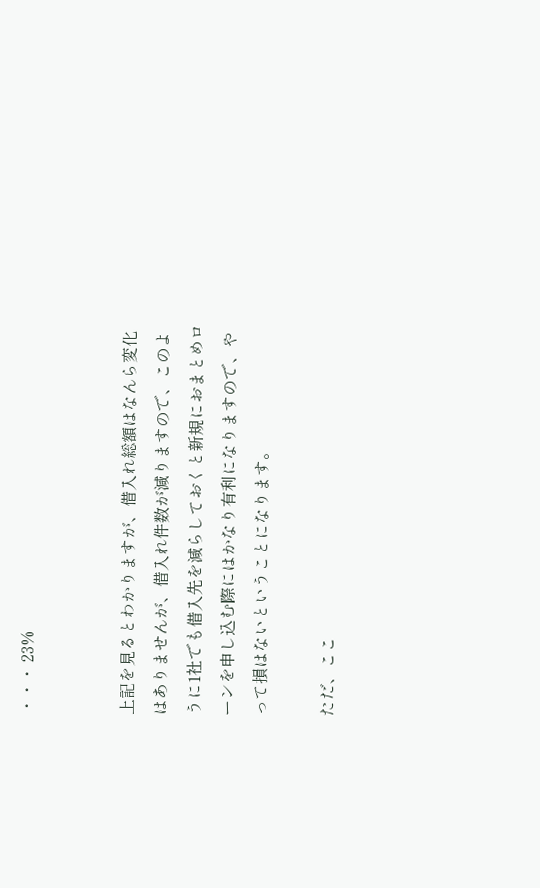・・・ 23%


上記を見るとわかりますが、借入れ総額はなんら変化はありませんが、借入れ件数が減りますので、このように1社でも借入先を減らしておくと新規におまとめローンを申し込む際にはかなり有利になりますので、やって損はないということになります。

ただ、ここ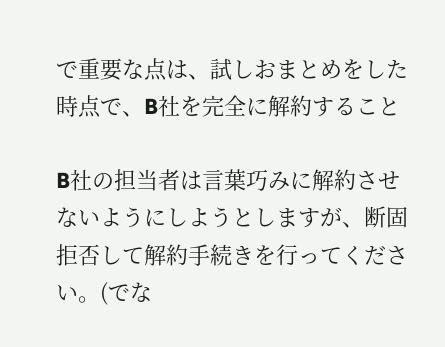で重要な点は、試しおまとめをした時点で、B社を完全に解約すること

B社の担当者は言葉巧みに解約させないようにしようとしますが、断固拒否して解約手続きを行ってください。(でな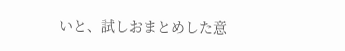いと、試しおまとめした意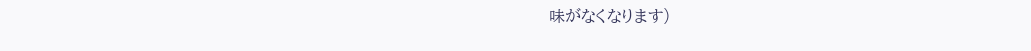味がなくなります)